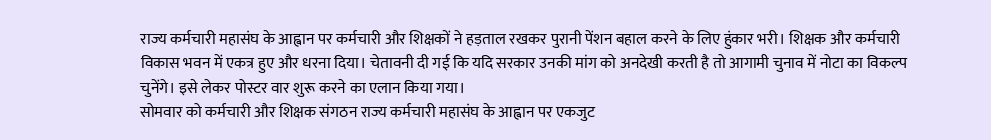राज्य कर्मचारी महासंघ के आह्वान पर कर्मचारी और शिक्षकों ने हड़ताल रखकर पुरानी पेंशन बहाल करने के लिए हुंकार भरी। शिक्षक और कर्मचारी विकास भवन में एकत्र हुए और धरना दिया। चेतावनी दी गई कि यदि सरकार उनकी मांग को अनदेखी करती है तो आगामी चुनाव में नोटा का विकल्प चुनेंगे। इसे लेकर पोस्टर वार शुरू करने का एलान किया गया।
सोमवार को कर्मचारी और शिक्षक संगठन राज्य कर्मचारी महासंघ के आह्वान पर एकजुट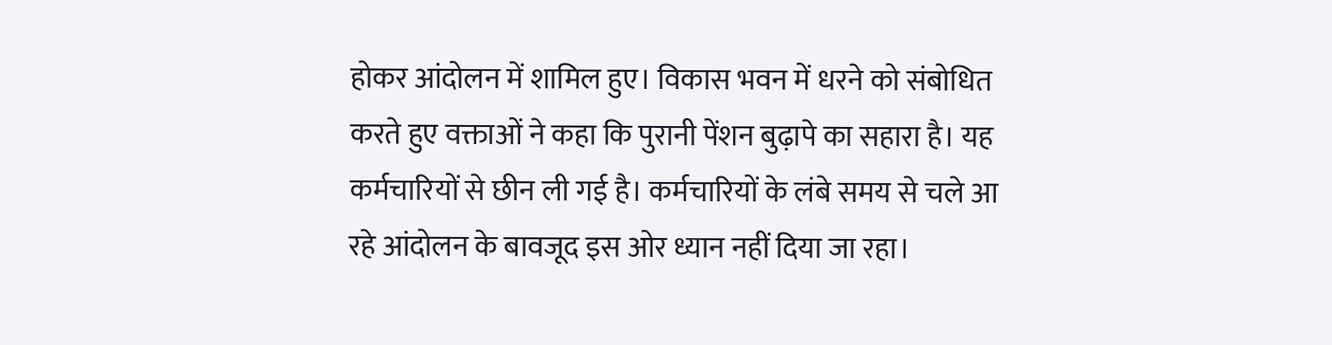होकर आंदोलन में शामिल हुए। विकास भवन में धरने को संबोधित करते हुए वक्ताओं ने कहा कि पुरानी पेंशन बुढ़ापे का सहारा है। यह कर्मचारियों से छीन ली गई है। कर्मचारियों के लंबे समय से चले आ रहे आंदोलन के बावजूद इस ओर ध्यान नहीं दिया जा रहा।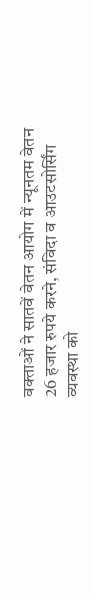वक्ताओं ने सातवें वेतन आयोग में न्यूनतम वेतन 26 हजार रुपये करने, संविदा व आउटसोर्सिंग व्यवस्था को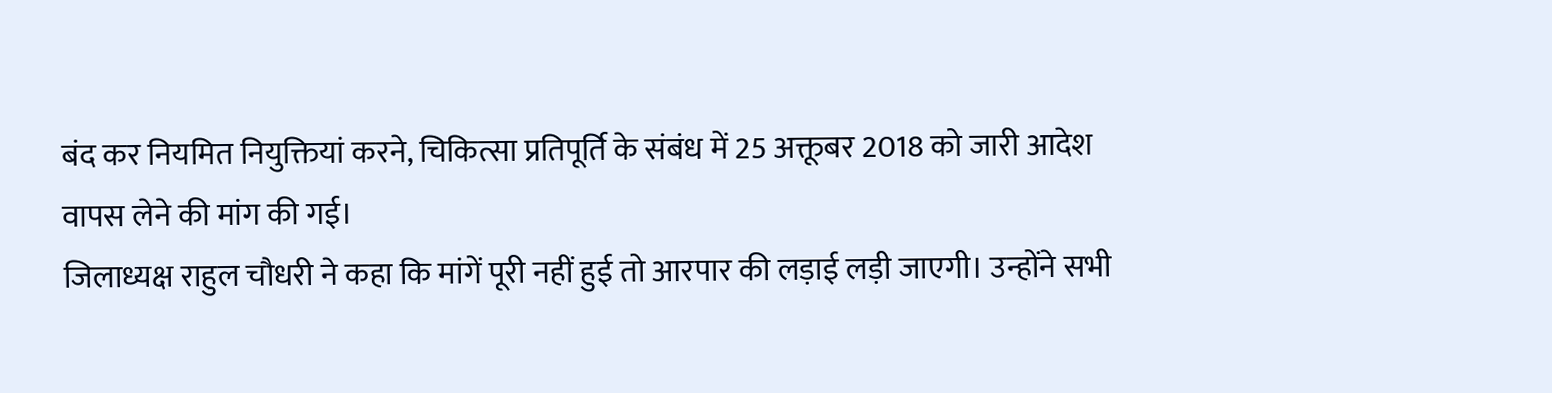बंद कर नियमित नियुक्तियां करने, चिकित्सा प्रतिपूर्ति के संबंध में 25 अक्तूबर 2018 को जारी आदेश वापस लेने की मांग की गई।
जिलाध्यक्ष राहुल चौधरी ने कहा कि मांगें पूरी नहीं हुई तो आरपार की लड़ाई लड़ी जाएगी। उन्होंने सभी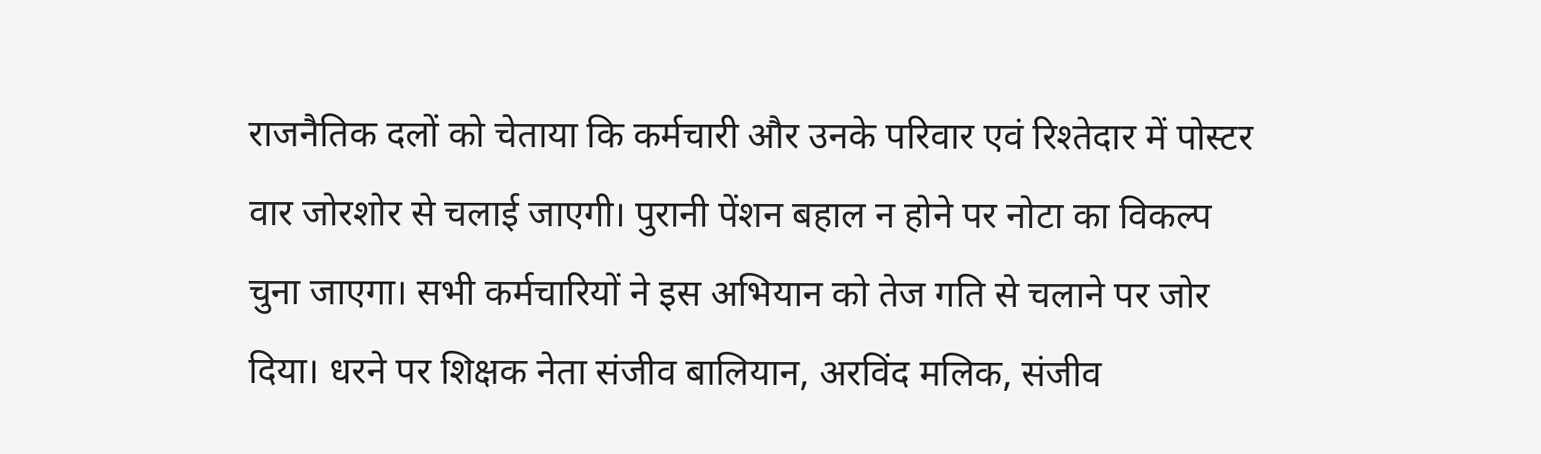राजनैतिक दलों को चेताया कि कर्मचारी और उनके परिवार एवं रिश्तेदार में पोस्टर वार जोरशोर से चलाई जाएगी। पुरानी पेंशन बहाल न होने पर नोटा का विकल्प चुना जाएगा। सभी कर्मचारियों ने इस अभियान को तेज गति से चलाने पर जोर दिया। धरने पर शिक्षक नेता संजीव बालियान, अरविंद मलिक, संजीव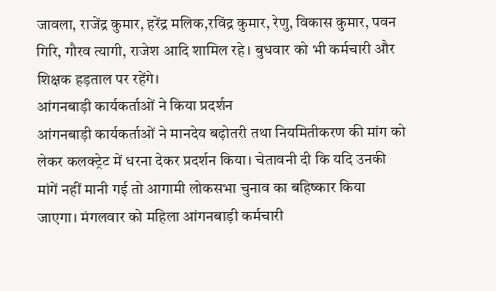जावला, राजेंद्र कुमार, हरेंद्र मलिक,रविंद्र कुमार, रेणु, विकास कुमार, पवन गिरि, गौरव त्यागी, राजेश आदि शामिल रहे। बुधवार को भी कर्मचारी और शिक्षक हड़ताल पर रहेंगे।
आंगनबाड़ी कार्यकर्ताओं ने किया प्रदर्शन
आंगनबाड़ी कार्यकर्ताओं ने मानदेय बढ़ोतरी तथा नियमितीकरण की मांग को लेकर कलक्ट्रेट में धरना देकर प्रदर्शन किया। चेतावनी दी कि यदि उनकी मांगें नहीं मानी गई तो आगामी लोकसभा चुनाव का बहिष्कार किया जाएगा। मंगलवार को महिला आंगनबाड़ी कर्मचारी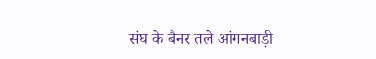संघ के बैनर तले आंगनबाड़ी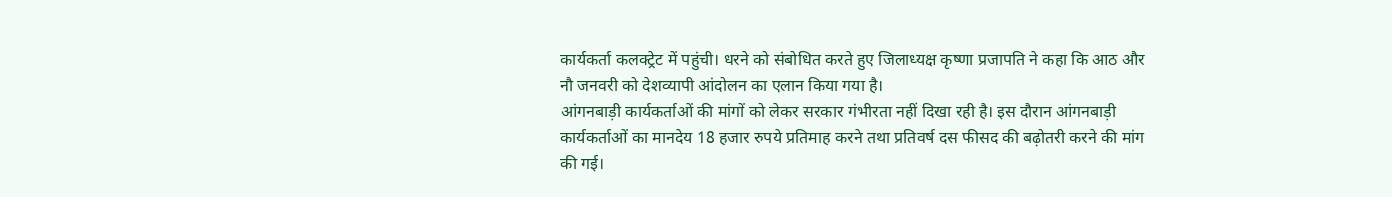कार्यकर्ता कलक्ट्रेट में पहुंची। धरने को संबोधित करते हुए जिलाध्यक्ष कृष्णा प्रजापति ने कहा कि आठ और नौ जनवरी को देशव्यापी आंदोलन का एलान किया गया है।
आंगनबाड़ी कार्यकर्ताओं की मांगों को लेकर सरकार गंभीरता नहीं दिखा रही है। इस दौरान आंगनबाड़ी कार्यकर्ताओं का मानदेय 18 हजार रुपये प्रतिमाह करने तथा प्रतिवर्ष दस फीसद की बढ़ोतरी करने की मांग की गई।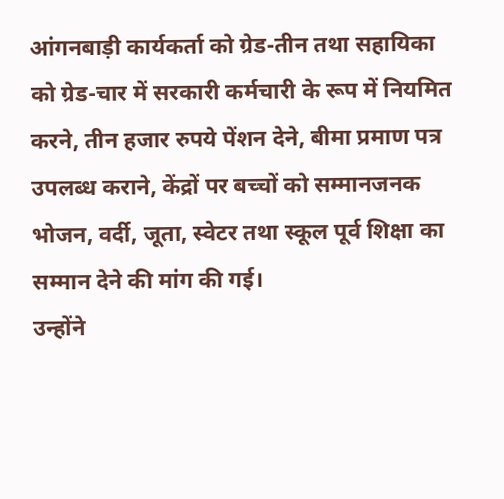आंगनबाड़ी कार्यकर्ता को ग्रेड-तीन तथा सहायिका को ग्रेड-चार में सरकारी कर्मचारी के रूप में नियमित करने, तीन हजार रुपये पेंशन देने, बीमा प्रमाण पत्र उपलब्ध कराने, केंद्रों पर बच्चों को सम्मानजनक भोजन, वर्दी, जूता, स्वेटर तथा स्कूल पूर्व शिक्षा का सम्मान देने की मांग की गई।
उन्होंने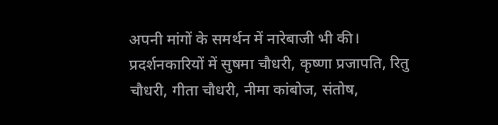अपनी मांगों के समर्थन में नारेबाजी भी की। प्रदर्शनकारियों में सुषमा चौधरी, कृष्णा प्रजापति, रितु चौधरी, गीता चौधरी, नीमा कांबोज, संतोष,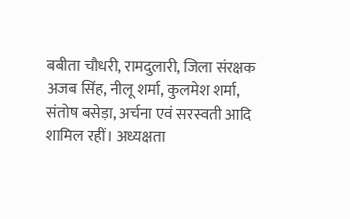बबीता चौधरी, रामदुलारी, जिला संरक्षक अजब सिंह, नीलू शर्मा, कुलमेश शर्मा, संतोष बसेड़ा, अर्चना एवं सरस्वती आदि शामिल रहीं। अध्यक्षता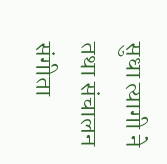सुधा त्यागी ने तथा संचालन संगीता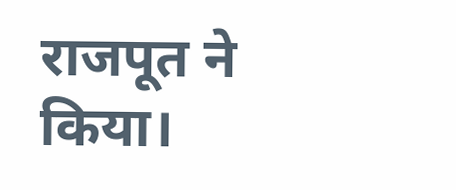राजपूत ने किया।